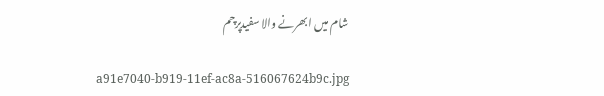شام میں ابھرنے والا سفیدپرچم

a91e7040-b919-11ef-ac8a-516067624b9c.jpg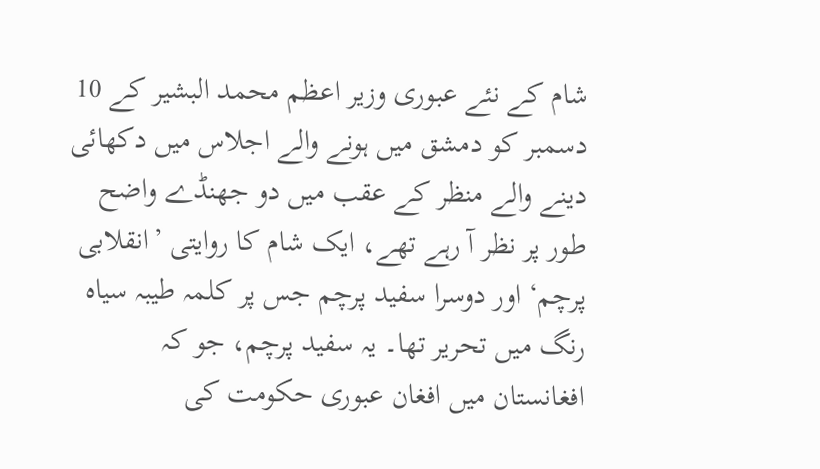شام کے نئے عبوری وزیر اعظم محمد البشیر کے 10 دسمبر کو دمشق میں ہونے والے اجلاس میں دکھائی دینے والے منظر کے عقب میں دو جھنڈے واضح طور پر نظر آ رہے تھے، ایک شام کا روایتی ’انقلابی پرچم‘ اور دوسرا سفید پرچم جس پر کلمہ طیبہ سیاہ رنگ میں تحریر تھا۔ یہ سفید پرچم، جو کہ افغانستان میں افغان عبوری حکومت کی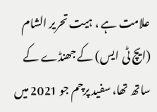علامت ہے ، ہیت تحریر الشام (ایچ ٹی ایس) کے جھنڈے کے ساتھ تھا، سفید پرچم جو 2021 میں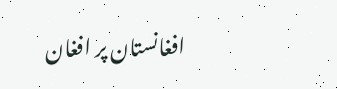افغانستان پر افغان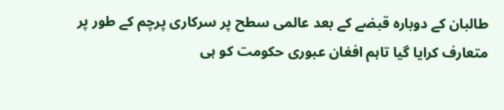طالبان کے دوبارہ قبضے کے بعد عالمی سطح پر سرکاری پرچم کے طور پر متعارف کرایا گیا تاہم افغان عبوری حکومت کو ہی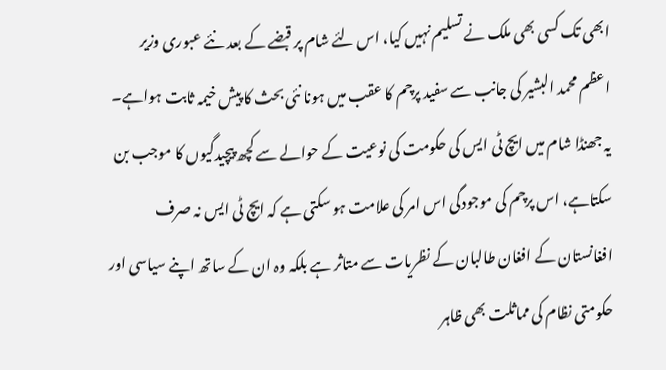ابھی تک کسی بھی ملک نے تسلیم نہیں کیا، اس لئے شام پر قبضے کے بعد نئے عبوری وزیر اعظم محمد البشیر کی جانب سے سفید پرچم کا عقب میں ہونا نئی بحث کا پیش خیمہ ثابت ہواہے۔ یہ جھنڈا شام میں ایچ ٹی ایس کی حکومت کی نوعیت کے حوالے سے کچھ پیچیدگیوں کا موجب بن سکتاہے، اس پرچم کی موجودگی اس امر کی علامت ہو سکتی ہے کہ ایچ ٹی ایس نہ صرف افغانستان کے افغان طالبان کے نظریات سے متاثر ہے بلکہ وہ ان کے ساتھ اپنے سیاسی اور حکومتی نظام کی مماثلت بھی ظاہر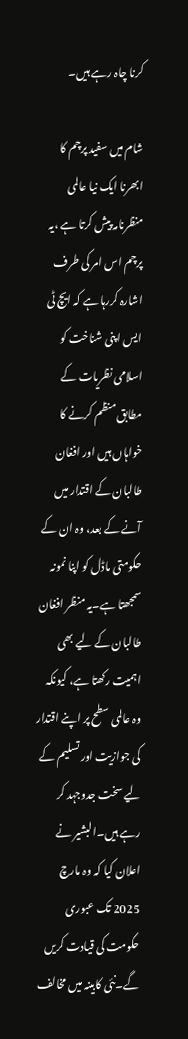کرنا چاہ رہے ہیں۔

شام میں سفید پرچم کا ابھرنا ایک نیا عالمی منظرنامہ پیش کرتا ہے ،یہ پرچم اس امر کی طرف اشارہ کررہا ہے کہ ایچ ٹی ایس اپنی شناخت کو اسلامی نظریات کے مطابق منظم کرنے کا خواہاں ہیں اور افغان طالبان کے اقتدار میں آنے کے بعد، وہ ان کے حکومتی ماڈل کو اپنا نمونہ سمجھتا ہے۔یہ منظر افغان طالبان کے لیے بھی اہمیت رکھتا ہے، کیونکہ وہ عالمی سطح پر اپنے اقتدار کی جوازیت اور تسلیم کے لیے سخت جدوجہد کر رہے ہیں۔البشیر نے اعلان کیا کہ وہ مارچ 2025 تک عبوری حکومت کی قیادت کریں گے۔نئی کابینہ میں مخالف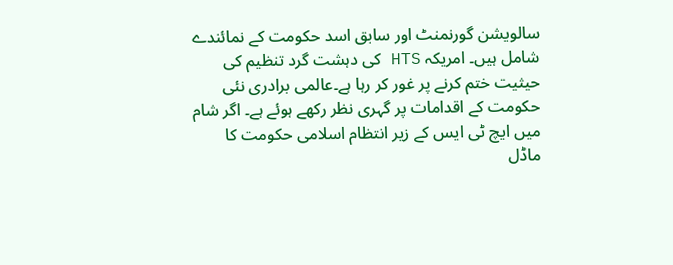سالویشن گورنمنٹ اور سابق اسد حکومت کے نمائندے شامل ہیں۔ امریکہ HTS کی دہشت گرد تنظیم کی حیثیت ختم کرنے پر غور کر رہا ہے۔عالمی برادری نئی حکومت کے اقدامات پر گہری نظر رکھے ہوئے ہے۔ اگر شام میں ایچ ٹی ایس کے زیر انتظام اسلامی حکومت کا ماڈل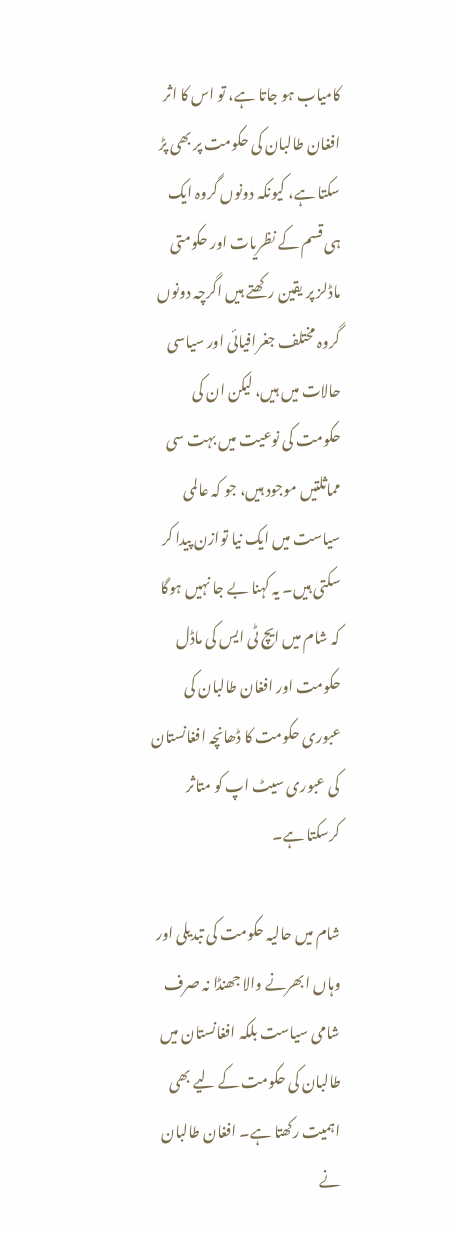کامیاب ہو جاتا ہے، تو اس کا اثر افغان طالبان کی حکومت پر بھی پڑ سکتا ہے، کیونکہ دونوں گروہ ایک ہی قسم کے نظریات اور حکومتی ماڈلز پر یقین رکھتے ہیں اگرچہ دونوں گروہ مختلف جغرافیائی اور سیاسی حالات میں ہیں، لیکن ان کی حکومت کی نوعیت میں بہت سی مماثلتیں موجود ہیں، جو کہ عالمی سیاست میں ایک نیا توازن پیدا کر سکتی ہیں۔ یہ کہنا بے جا نہیں ہوگا کہ شام میں ایچ ٹی ایس کی ماڈل حکومت اور افغان طالبان کی عبوری حکومت کا ڈھانچہ افغانستان کی عبوری سیٹ اپ کو متاثر کرسکتا ہے۔

شام میں حالیہ حکومت کی تبدیلی اور وہاں ابھرنے والا جھنڈا نہ صرف شامی سیاست بلکہ افغانستان میں طالبان کی حکومت کے لیے بھی اہمیت رکھتا ہے۔ افغان طالبان نے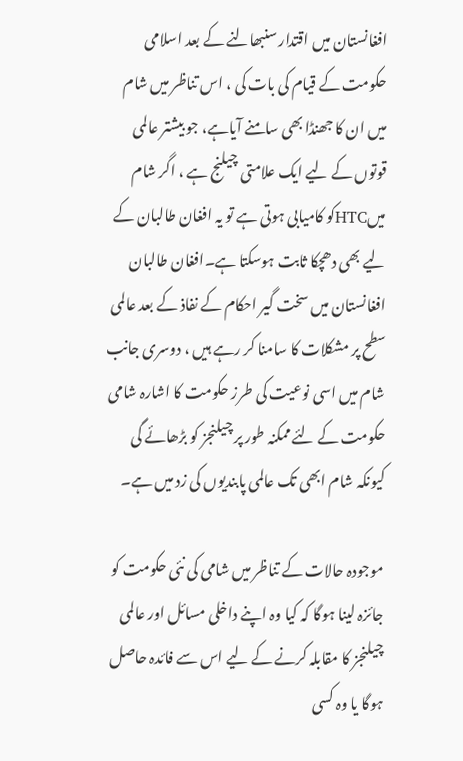افغانستان میں اقتدار سنبھالنے کے بعد اسلامی حکومت کے قیام کی بات کی ، اس تناظر میں شام میں ان کا جھنڈا بھی سامنے آیاہے، جو بیشتر عالمی قوتوں کے لیے ایک علامتی چیلنج ہے ، اگر شام میںHTCکو کامیابی ہوتی ہے تو یہ افغان طالبان کے لیے بھی دھچکا ثابت ہوسکتا ہے۔افغان طالبان افغانستان میں سخت گیر احکام کے نفاذ کے بعد عالمی سطح پر مشکلات کا سامنا کر رہے ہیں ، دوسری جانب شام میں اسی نوعیت کی طرز حکومت کا اشارہ شامی حکومت کے لئے ممکنہ طور پر چیلنجز کو بڑھائے گی کیونکہ شام ابھی تک عالمی پابندیوں کی زد میں ہے۔

موجودہ حالات کے تناظر میں شامی کی نئی حکومت کو جائزہ لینا ہوگا کہ کیا وہ اپنے داخلی مسائل اور عالمی چیلنجز کا مقابلہ کرنے کے لیے اس سے فائدہ حاصل ہوگا یا وہ کسی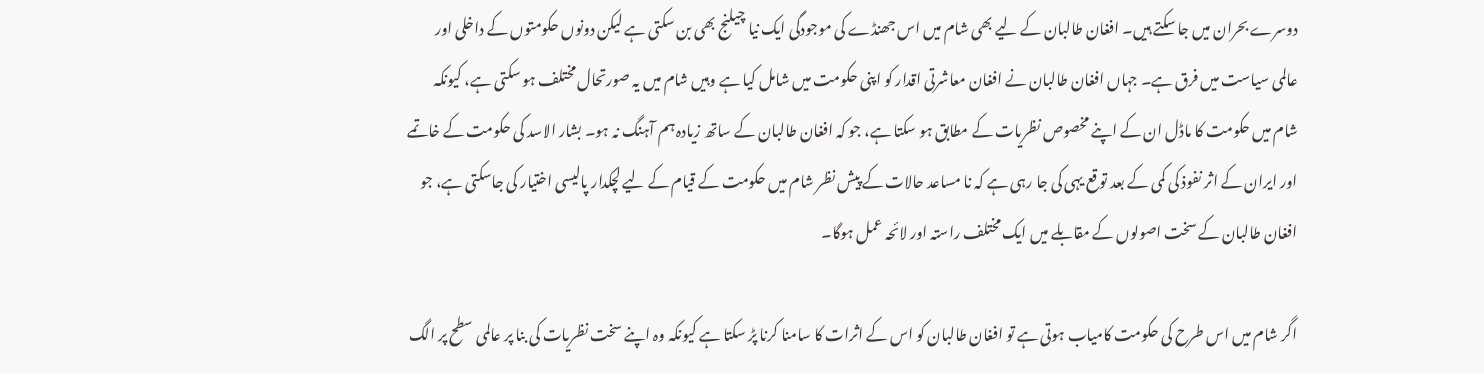دوسرے بحران میں جا سکتے ہیں۔ افغان طالبان کے لیے بھی شام میں اس جھنڈے کی موجودگی ایک نیا چیلنج بھی بن سکتی ہے لیکن دونوں حکومتوں کے داخلی اور عالمی سیاست میں فرق ہے۔ جہاں افغان طالبان نے افغان معاشرتی اقدار کو اپنی حکومت میں شامل کیا ہے وہیں شام میں یہ صورتحال مختلف ہو سکتی ہے، کیونکہ شام میں حکومت کا ماڈل ان کے اپنے مخصوص نظریات کے مطابق ہو سکتا ہے، جو کہ افغان طالبان کے ساتھ زیادہ ہم آہنگ نہ ہو۔ بشار الاسد کی حکومت کے خاتمے اور ایران کے اثر نفوذ کی کمی کے بعد توقع یہی کی جا رہی ہے کہ نا مساعد حالات کے پیش نظر شام میں حکومت کے قیام کے لیے لچکدار پالیسی اختیار کی جاسکتی ہے، جو افغان طالبان کے سخت اصولوں کے مقابلے میں ایک مختلف راستہ اور لائحہ عمل ہوگا۔

اگر شام میں اس طرح کی حکومت کامیاب ہوتی ہے تو افغان طالبان کو اس کے اثرات کا سامنا کرنا پڑ سکتا ہے کیونکہ وہ اپنے سخت نظریات کی بنا پر عالمی سطح پر الگ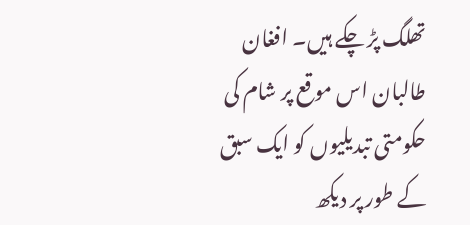تھلگ پڑ چکے ہیں۔ افغان طالبان اس موقع پر شام کی حکومتی تبدیلیوں کو ایک سبق کے طور پر دیکھ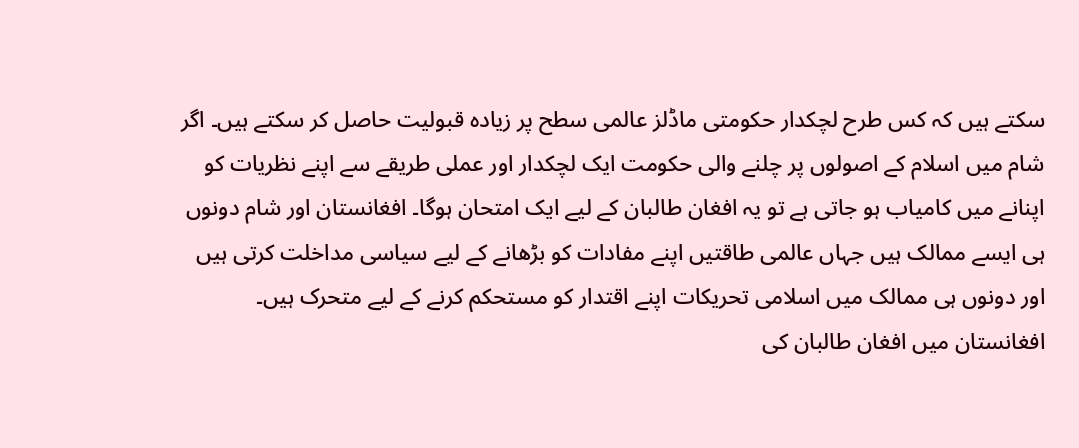سکتے ہیں کہ کس طرح لچکدار حکومتی ماڈلز عالمی سطح پر زیادہ قبولیت حاصل کر سکتے ہیں۔ اگر شام میں اسلام کے اصولوں پر چلنے والی حکومت ایک لچکدار اور عملی طریقے سے اپنے نظریات کو اپنانے میں کامیاب ہو جاتی ہے تو یہ افغان طالبان کے لیے ایک امتحان ہوگا۔ افغانستان اور شام دونوں ہی ایسے ممالک ہیں جہاں عالمی طاقتیں اپنے مفادات کو بڑھانے کے لیے سیاسی مداخلت کرتی ہیں اور دونوں ہی ممالک میں اسلامی تحریکات اپنے اقتدار کو مستحکم کرنے کے لیے متحرک ہیں۔ افغانستان میں افغان طالبان کی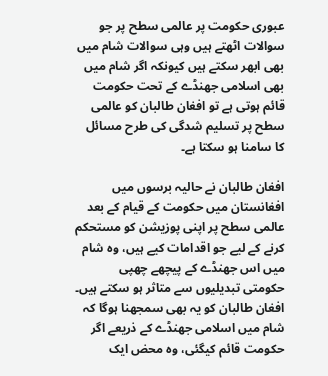عبوری حکومت پر عالمی سطح پر جو سوالات اٹھتے ہیں وہی سوالات شام میں بھی ابھر سکتے ہیں کیونکہ اگر شام میں بھی اسلامی جھنڈے کے تحت حکومت قائم ہوتی ہے تو افغان طالبان کو عالمی سطح پر تسلیم شدگی کی طرح مسائل کا سامنا ہو سکتا ہے۔

افغان طالبان نے حالیہ برسوں میں افغانستان میں حکومت کے قیام کے بعد عالمی سطح پر اپنی پوزیشن کو مستحکم کرنے کے لیے جو اقدامات کیے ہیں، وہ شام میں اس جھنڈے کے پیچھے چھپی حکومتی تبدیلیوں سے متاثر ہو سکتے ہیں۔ افغان طالبان کو یہ بھی سمجھنا ہوگا کہ شام میں اسلامی جھنڈے کے ذریعے اگر حکومت قائم کیگئی، وہ محض ایک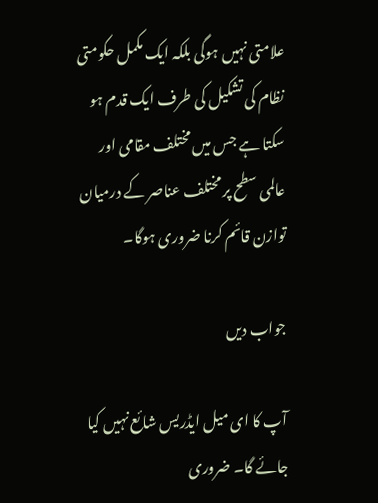علامتی نہیں ہوگی بلکہ ایک مکمل حکومتی نظام کی تشکیل کی طرف ایک قدم ہو سکتا ہے جس میں مختلف مقامی اور عالمی سطح پر مختلف عناصر کے درمیان توازن قائم کرنا ضروری ہوگا۔

جواب دیں

آپ کا ای میل ایڈریس شائع نہیں کیا جائے گا۔ ضروری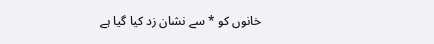خانوں کو * سے نشان زد کیا گیا ہے